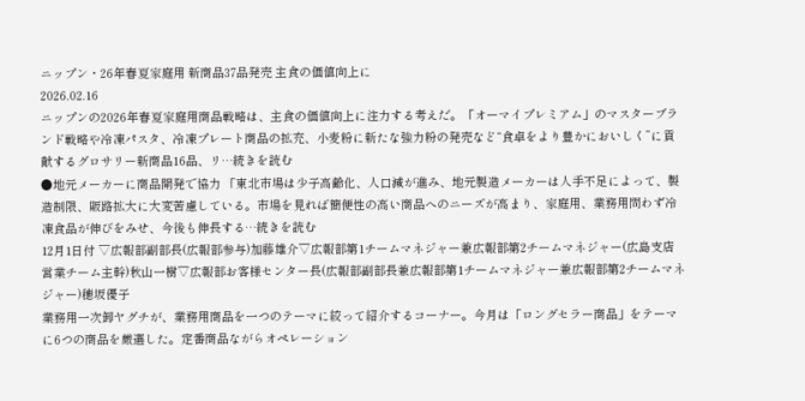ニップン・26年春夏家庭用 新商品37品発売 主食の価値向上に
2026.02.16
ニップンの2026年春夏家庭用商品戦略は、主食の価値向上に注力する考えだ。「オーマイプレミアム」のマスターブランド戦略や冷凍パスタ、冷凍プレート商品の拡充、小麦粉に新たな強力粉の発売など“食卓をより豊かにおいしく”に貢献するグロサリー新商品16品、リ…続きを読む
●地元メーカーに商品開発で協力 「東北市場は少子高齢化、人口減が進み、地元製造メーカーは人手不足によって、製造制限、販路拡大に大変苦慮している。市場を見れば簡便性の高い商品へのニーズが高まり、家庭用、業務用問わず冷凍食品が伸びをみせ、今後も伸長する…続きを読む
12月1日付 ▽広報部副部長(広報部参与)加藤雄介▽広報部第1チームマネジャー兼広報部第2チームマネジャー(広島支店営業チーム主幹)秋山一樹▽広報部お客様センター長(広報部副部長兼広報部第1チームマネジャー兼広報部第2チームマネジャー)穂坂優子
業務用一次卸ヤグチが、業務用商品を一つのテーマに絞って紹介するコーナー。今月は「ロングセラー商品」をテーマに6つの商品を厳選した。定番商品ながらオペレーション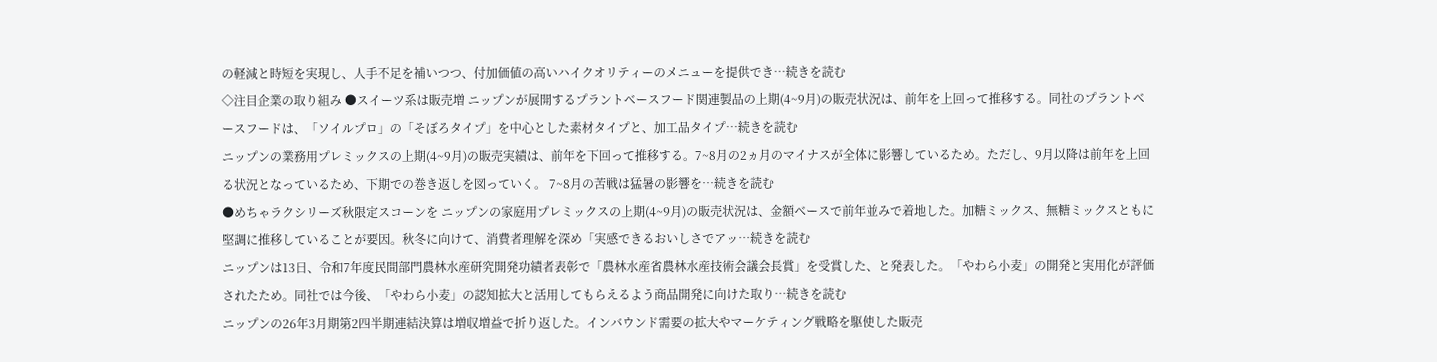の軽減と時短を実現し、人手不足を補いつつ、付加価値の高いハイクオリティーのメニューを提供でき…続きを読む
◇注目企業の取り組み ●スイーツ系は販売増 ニップンが展開するプラントベースフード関連製品の上期(4~9月)の販売状況は、前年を上回って推移する。同社のプラントベースフードは、「ソイルプロ」の「そぼろタイプ」を中心とした素材タイプと、加工品タイプ…続きを読む
ニップンの業務用プレミックスの上期(4~9月)の販売実績は、前年を下回って推移する。7~8月の2ヵ月のマイナスが全体に影響しているため。ただし、9月以降は前年を上回る状況となっているため、下期での巻き返しを図っていく。 7~8月の苦戦は猛暑の影響を…続きを読む
●めちゃラクシリーズ秋限定スコーンを ニップンの家庭用プレミックスの上期(4~9月)の販売状況は、金額ベースで前年並みで着地した。加糖ミックス、無糖ミックスともに堅調に推移していることが要因。秋冬に向けて、消費者理解を深め「実感できるおいしさでアッ…続きを読む
ニップンは13日、令和7年度民間部門農林水産研究開発功績者表彰で「農林水産省農林水産技術会議会長賞」を受賞した、と発表した。「やわら小麦」の開発と実用化が評価されたため。同社では今後、「やわら小麦」の認知拡大と活用してもらえるよう商品開発に向けた取り…続きを読む
ニップンの26年3月期第2四半期連結決算は増収増益で折り返した。インバウンド需要の拡大やマーケティング戦略を駆使した販売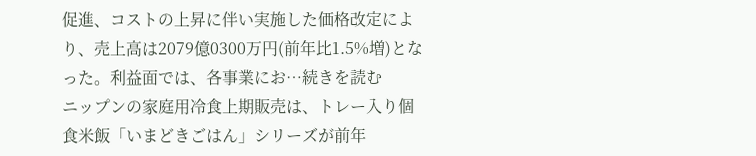促進、コストの上昇に伴い実施した価格改定により、売上高は2079億0300万円(前年比1.5%増)となった。利益面では、各事業にお…続きを読む
ニップンの家庭用冷食上期販売は、トレー入り個食米飯「いまどきごはん」シリーズが前年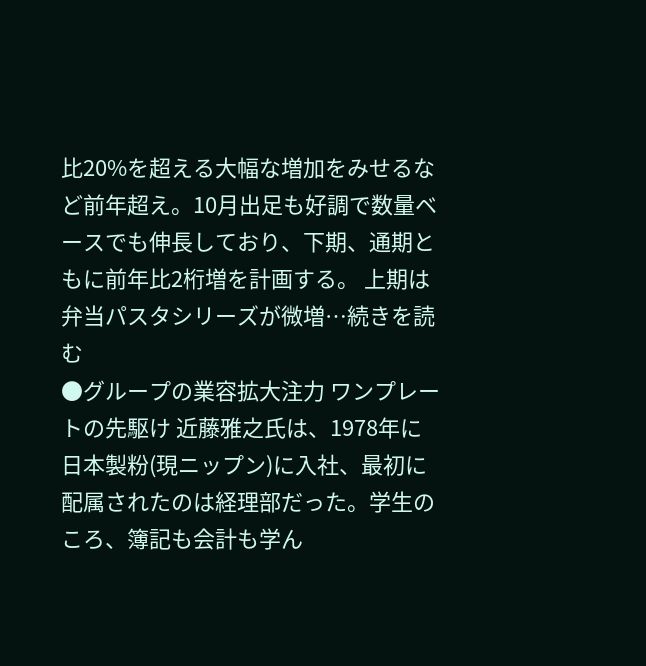比20%を超える大幅な増加をみせるなど前年超え。10月出足も好調で数量ベースでも伸長しており、下期、通期ともに前年比2桁増を計画する。 上期は弁当パスタシリーズが微増…続きを読む
●グループの業容拡大注力 ワンプレートの先駆け 近藤雅之氏は、1978年に日本製粉(現ニップン)に入社、最初に配属されたのは経理部だった。学生のころ、簿記も会計も学ん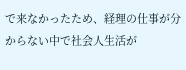で来なかったため、経理の仕事が分からない中で社会人生活が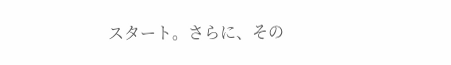スタート。さらに、その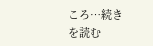ころ…続きを読む